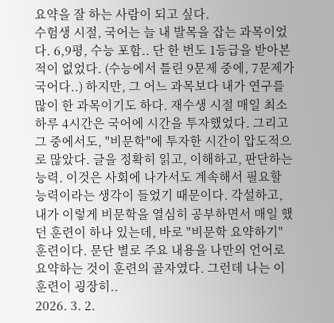요약을 잘 하는 사람이 되고 싶다.
수험생 시절, 국어는 늘 내 발목을 잡는 과목이었다. 6,9평, 수능 포함.. 단 한 번도 1등급을 받아본 적이 없었다. (수능에서 틀린 9문제 중에, 7문제가 국어다..) 하지만, 그 어느 과목보다 내가 연구를 많이 한 과목이기도 하다. 재수생 시절 매일 최소 하루 4시간은 국어에 시간을 투자했었다. 그리고 그 중에서도, "비문학"에 투자한 시간이 압도적으로 많았다. 글을 정확히 읽고, 이해하고, 판단하는 능력. 이것은 사회에 나가서도 계속해서 필요할 능력이라는 생각이 들었기 때문이다. 각설하고, 내가 이렇게 비문학을 열심히 공부하면서 매일 했던 훈련이 하나 있는데, 바로 "비문학 요약하기" 훈련이다. 문단 별로 주요 내용을 나만의 언어로 요약하는 것이 훈련의 골자였다. 그런데 나는 이 훈련이 굉장히..
2026. 3. 2.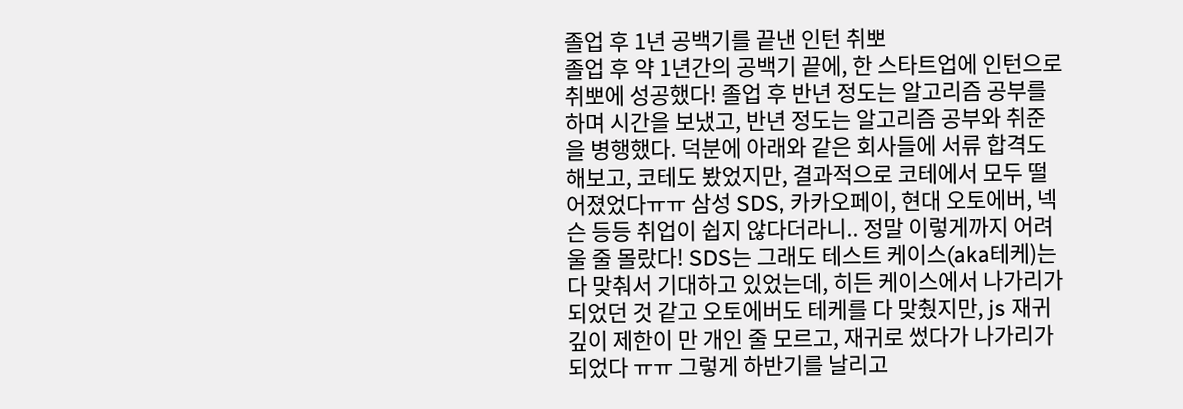졸업 후 1년 공백기를 끝낸 인턴 취뽀
졸업 후 약 1년간의 공백기 끝에, 한 스타트업에 인턴으로 취뽀에 성공했다! 졸업 후 반년 정도는 알고리즘 공부를 하며 시간을 보냈고, 반년 정도는 알고리즘 공부와 취준을 병행했다. 덕분에 아래와 같은 회사들에 서류 합격도 해보고, 코테도 봤었지만, 결과적으로 코테에서 모두 떨어졌었다ㅠㅠ 삼성 SDS, 카카오페이, 현대 오토에버, 넥슨 등등 취업이 쉽지 않다더라니.. 정말 이렇게까지 어려울 줄 몰랐다! SDS는 그래도 테스트 케이스(aka테케)는 다 맞춰서 기대하고 있었는데, 히든 케이스에서 나가리가 되었던 것 같고 오토에버도 테케를 다 맞췄지만, js 재귀 깊이 제한이 만 개인 줄 모르고, 재귀로 썼다가 나가리가 되었다 ㅠㅠ 그렇게 하반기를 날리고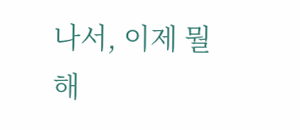나서, 이제 뭘 해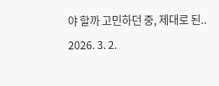야 할까 고민하던 중, 제대로 된..
2026. 3. 2.